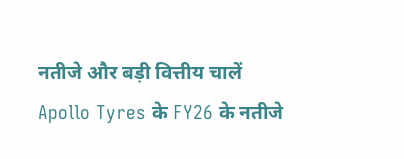नतीजे और बड़ी वित्तीय चालें
Apollo Tyres के FY26 के नतीजे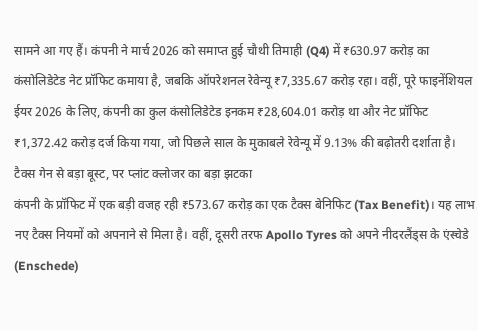सामने आ गए हैं। कंपनी ने मार्च 2026 को समाप्त हुई चौथी तिमाही (Q4) में ₹630.97 करोड़ का कंसोलिडेटेड नेट प्रॉफिट कमाया है, जबकि ऑपरेशनल रेवेन्यू ₹7,335.67 करोड़ रहा। वहीं, पूरे फाइनेंशियल ईयर 2026 के लिए, कंपनी का कुल कंसोलिडेटेड इनकम ₹28,604.01 करोड़ था और नेट प्रॉफिट ₹1,372.42 करोड़ दर्ज किया गया, जो पिछले साल के मुकाबले रेवेन्यू में 9.13% की बढ़ोतरी दर्शाता है।
टैक्स गेन से बड़ा बूस्ट, पर प्लांट क्लोजर का बड़ा झटका
कंपनी के प्रॉफिट में एक बड़ी वजह रही ₹573.67 करोड़ का एक टैक्स बेनिफिट (Tax Benefit)। यह लाभ नए टैक्स नियमों को अपनाने से मिला है। वहीं, दूसरी तरफ Apollo Tyres को अपने नीदरलैंड्स के एंस्चेडे (Enschede)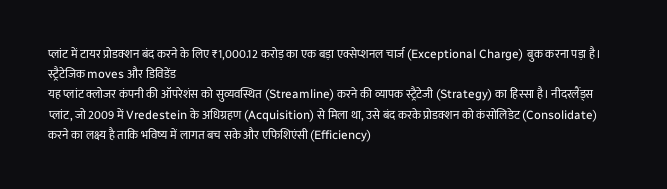प्लांट में टायर प्रोडक्शन बंद करने के लिए ₹1,000.12 करोड़ का एक बड़ा एक्सेप्शनल चार्ज (Exceptional Charge) बुक करना पड़ा है।
स्ट्रैटेजिक moves और डिविडेंड
यह प्लांट क्लोजर कंपनी की ऑपरेशंस को सुव्यवस्थित (Streamline) करने की व्यापक स्ट्रैटेजी (Strategy) का हिस्सा है। नीदरलैंड्स प्लांट, जो 2009 में Vredestein के अधिग्रहण (Acquisition) से मिला था, उसे बंद करके प्रोडक्शन को कंसोलिडेट (Consolidate) करने का लक्ष्य है ताकि भविष्य में लागत बच सके और एफिशिएंसी (Efficiency)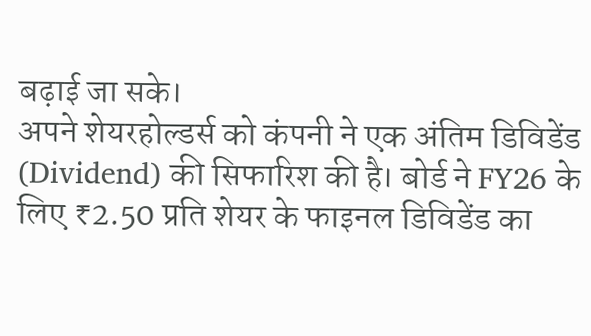बढ़ाई जा सके।
अपने शेयरहोल्डर्स को कंपनी ने एक अंतिम डिविडेंड (Dividend) की सिफारिश की है। बोर्ड ने FY26 के लिए ₹2.50 प्रति शेयर के फाइनल डिविडेंड का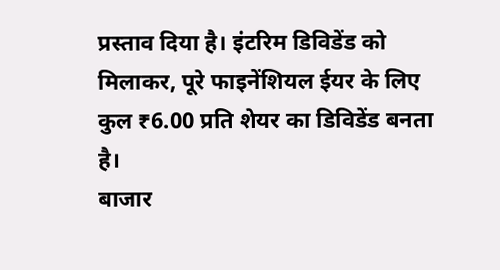प्रस्ताव दिया है। इंटरिम डिविडेंड को मिलाकर, पूरे फाइनेंशियल ईयर के लिए कुल ₹6.00 प्रति शेयर का डिविडेंड बनता है।
बाजार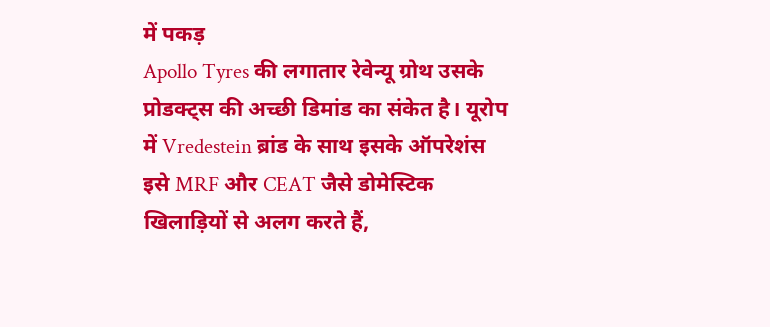में पकड़
Apollo Tyres की लगातार रेवेन्यू ग्रोथ उसके प्रोडक्ट्स की अच्छी डिमांड का संकेत है। यूरोप में Vredestein ब्रांड के साथ इसके ऑपरेशंस इसे MRF और CEAT जैसे डोमेस्टिक खिलाड़ियों से अलग करते हैं,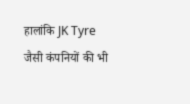हालांकि JK Tyre जैसी कंपनियों की भी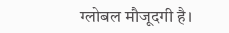ग्लोबल मौजूदगी है।